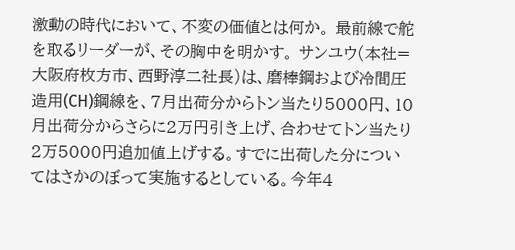激動の時代において、不変の価値とは何か。 最前線で舵を取るリーダーが、その胸中を明かす。 サンユウ(本社=大阪府枚方市、西野淳二社長)は、磨棒鋼および冷間圧造用(CH)鋼線を、7月出荷分からトン当たり5000円、10月出荷分からさらに2万円引き上げ、合わせてトン当たり2万5000円追加値上げする。すでに出荷した分についてはさかのぼって実施するとしている。今年4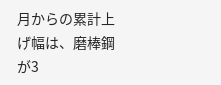月からの累計上げ幅は、磨棒鋼が3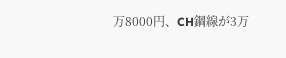万8000円、CH鋼線が3万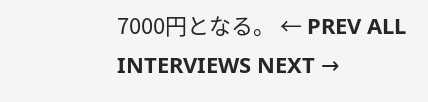7000円となる。 ← PREV ALL INTERVIEWS NEXT →